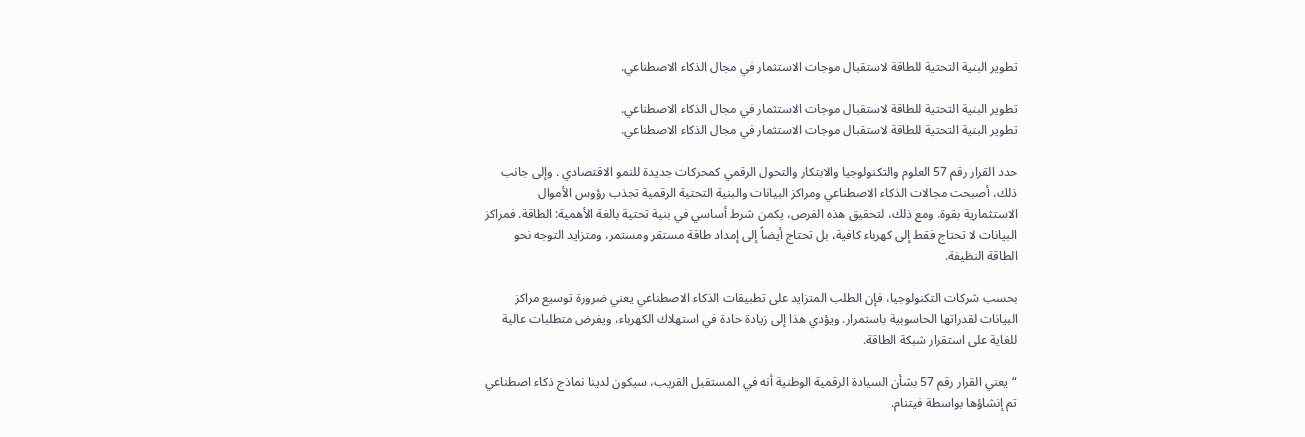تطوير البنية التحتية للطاقة لاستقبال موجات الاستثمار في مجال الذكاء الاصطناعي.

تطوير البنية التحتية للطاقة لاستقبال موجات الاستثمار في مجال الذكاء الاصطناعي.
تطوير البنية التحتية للطاقة لاستقبال موجات الاستثمار في مجال الذكاء الاصطناعي.

حدد القرار رقم 57 العلوم والتكنولوجيا والابتكار والتحول الرقمي كمحركات جديدة للنمو الاقتصادي . وإلى جانب ذلك، أصبحت مجالات الذكاء الاصطناعي ومراكز البيانات والبنية التحتية الرقمية تجذب رؤوس الأموال الاستثمارية بقوة. ومع ذلك، لتحقيق هذه الفرص، يكمن شرط أساسي في بنية تحتية بالغة الأهمية: الطاقة. فمراكز البيانات لا تحتاج فقط إلى كهرباء كافية، بل تحتاج أيضاً إلى إمداد طاقة مستقر ومستمر، ومتزايد التوجه نحو الطاقة النظيفة.

بحسب شركات التكنولوجيا، فإن الطلب المتزايد على تطبيقات الذكاء الاصطناعي يعني ضرورة توسيع مراكز البيانات لقدراتها الحاسوبية باستمرار. ويؤدي هذا إلى زيادة حادة في استهلاك الكهرباء، ويفرض متطلبات عالية للغاية على استقرار شبكة الطاقة.

“يعني القرار رقم 57 بشأن السيادة الرقمية الوطنية أنه في المستقبل القريب، سيكون لدينا نماذج ذكاء اصطناعي تم إنشاؤها بواسطة فيتنام.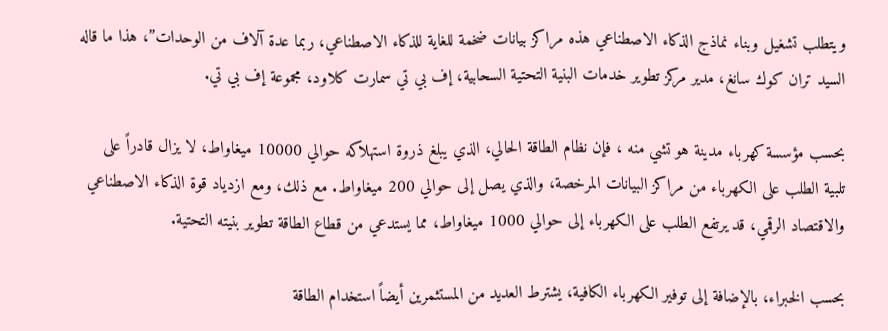ويتطلب تشغيل وبناء نماذج الذكاء الاصطناعي هذه مراكز بيانات ضخمة للغاية للذكاء الاصطناعي، ربما عدة آلاف من الوحدات”، هذا ما قاله السيد تران كوك سانغ، مدير مركز تطوير خدمات البنية التحتية السحابية، إف بي تي سمارت كلاود، مجموعة إف بي تي.

بحسب مؤسسة كهرباء مدينة هو تشي منه ، فإن نظام الطاقة الحالي، الذي يبلغ ذروة استهلاكه حوالي 10000 ميغاواط، لا يزال قادراً على تلبية الطلب على الكهرباء من مراكز البيانات المرخصة، والذي يصل إلى حوالي 200 ميغاواط. مع ذلك، ومع ازدياد قوة الذكاء الاصطناعي والاقتصاد الرقمي، قد يرتفع الطلب على الكهرباء إلى حوالي 1000 ميغاواط، مما يستدعي من قطاع الطاقة تطوير بنيته التحتية.

بحسب الخبراء، بالإضافة إلى توفير الكهرباء الكافية، يشترط العديد من المستثمرين أيضاً استخدام الطاقة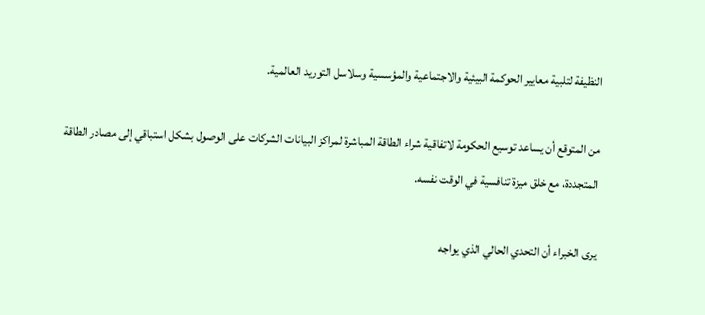النظيفة لتلبية معايير الحوكمة البيئية والاجتماعية والمؤسسية وسلاسل التوريد العالمية.

من المتوقع أن يساعد توسيع الحكومة لاتفاقية شراء الطاقة المباشرة لمراكز البيانات الشركات على الوصول بشكل استباقي إلى مصادر الطاقة المتجددة، مع خلق ميزة تنافسية في الوقت نفسه.

يرى الخبراء أن التحدي الحالي الذي يواجه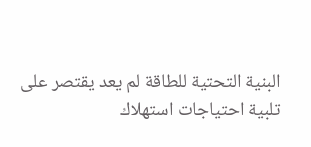البنية التحتية للطاقة لم يعد يقتصر على تلبية احتياجات استهلاك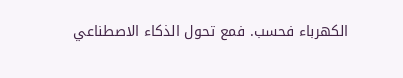الكهرباء فحسب. فمع تحول الذكاء الاصطناعي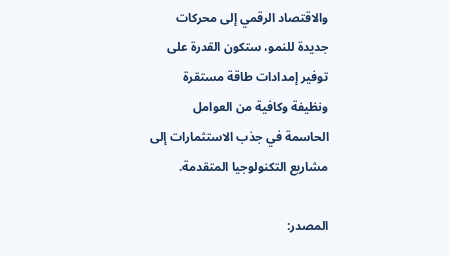والاقتصاد الرقمي إلى محركات جديدة للنمو، ستكون القدرة على توفير إمدادات طاقة مستقرة ونظيفة وكافية من العوامل الحاسمة في جذب الاستثمارات إلى مشاريع التكنولوجيا المتقدمة.

المصدر: